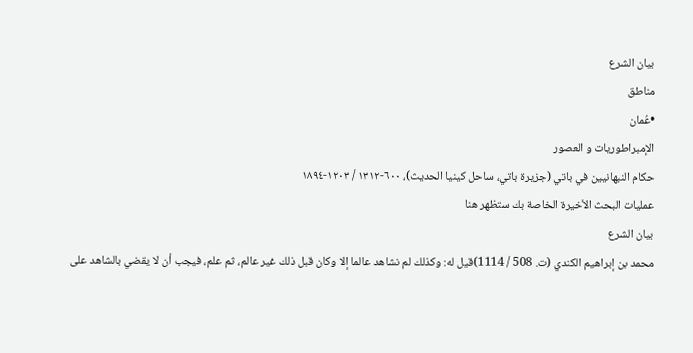بيان الشرع
مناطق
•عُمان
الإمبراطوريات و العصور
حكام النبهانيين في باتي (جزيرة باتي، ساحل كينيا الحديث)، ٦٠٠-١٣١٢ / ١٢٠٣-١٨٩٤
عمليات البحث الأخيرة الخاصة بك ستظهر هنا
بيان الشرع
محمد بن إبراهيم الكندي (ت. 508 / 1114)قيل له: وكذلك لم نشاهد عالما إلا وكان قبل ذلك غير عالم، ثم علم، فيجب أن لا يقضي بالشاهد على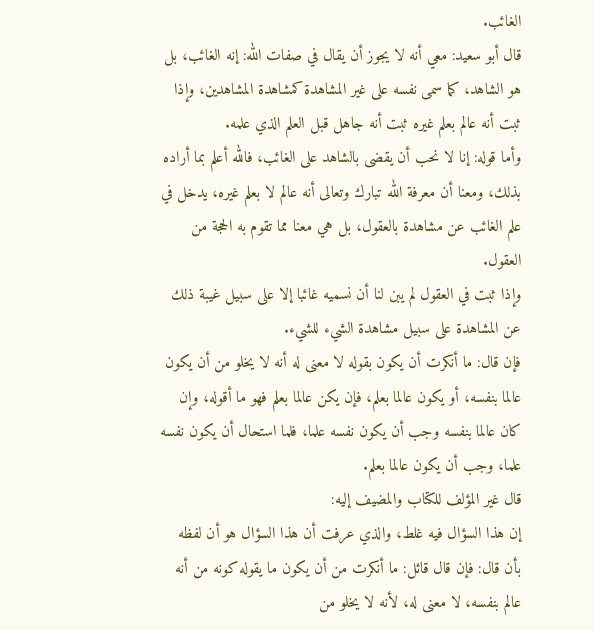الغائب.
قال أبو سعيد: معي أنه لا يجوز أن يقال في صفات الله: إنه الغائب، بل هو الشاهد، كما سمى نفسه على غير المشاهدة كمشاهدة المشاهدين، وإذا ثبت أنه عالم بعلم غيره ثبت أنه جاهل قبل العلم الذي علمه.
وأما قوله: إنا لا نحب أن يقضى بالشاهد على الغائب، فالله أعلم بما أراده بذلك، ومعنا أن معرفة الله تبارك وتعالى أنه عالم لا بعلم غيره، يدخل في علم الغائب عن مشاهدة بالعقول، بل هي معنا مما تقوم به الحجة من العقول.
وإذا ثبت في العقول لم يبن لنا أن نسميه غائبا إلا على سبيل غيبة ذلك عن المشاهدة على سبيل مشاهدة الشيء للشيء.
فإن قال: ما أنكرت أن يكون بقوله لا معنى له أنه لا يخلو من أن يكون عالما بنفسه، أو يكون عالما بعلم، فإن يكن عالما بعلم فهو ما أقوله، وإن كان عالما بنفسه وجب أن يكون نفسه علما، فلما استحال أن يكون نفسه علما، وجب أن يكون عالما بعلم.
قال غير المؤلف للكتاب والمضيف إليه:
إن هذا السؤال فيه غلط، والذي عرفت أن هذا السؤال هو أن لفظه بأن قال: فإن قال قائل: ما أنكرت من أن يكون ما يقوله كونه من أنه عالم بنفسه، لا معنى له، لأنه لا يخلو من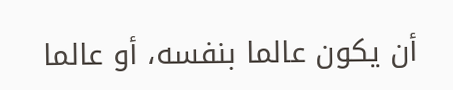أن يكون عالما بنفسه، أو عالما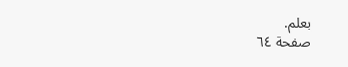بعلم.
صفحة ٦٤